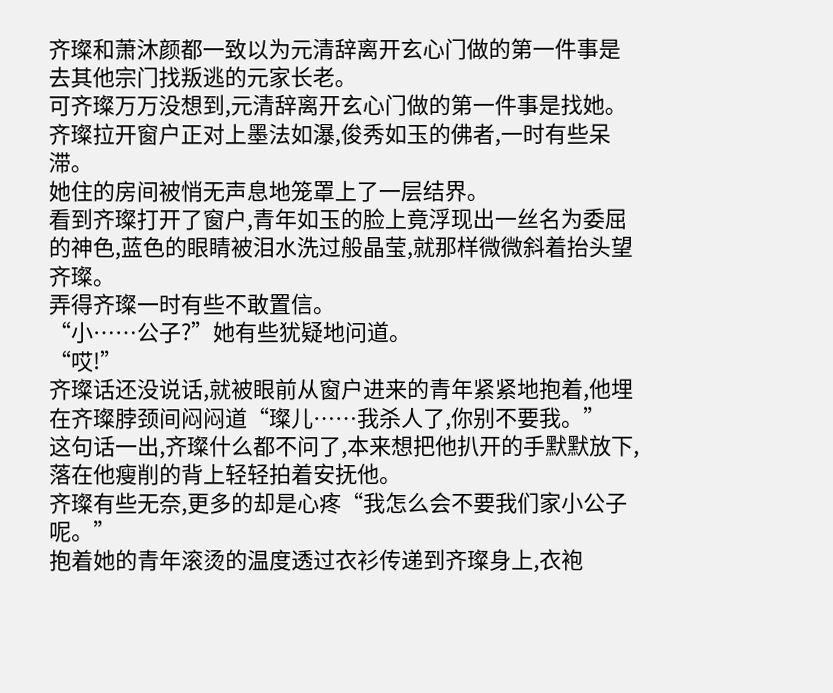齐璨和萧沐颜都一致以为元清辞离开玄心门做的第一件事是去其他宗门找叛逃的元家长老。
可齐璨万万没想到,元清辞离开玄心门做的第一件事是找她。
齐璨拉开窗户正对上墨法如瀑,俊秀如玉的佛者,一时有些呆滞。
她住的房间被悄无声息地笼罩上了一层结界。
看到齐璨打开了窗户,青年如玉的脸上竟浮现出一丝名为委屈的神色,蓝色的眼睛被泪水洗过般晶莹,就那样微微斜着抬头望齐璨。
弄得齐璨一时有些不敢置信。
“小……公子?”她有些犹疑地问道。
“哎!”
齐璨话还没说话,就被眼前从窗户进来的青年紧紧地抱着,他埋在齐璨脖颈间闷闷道“璨儿……我杀人了,你别不要我。”
这句话一出,齐璨什么都不问了,本来想把他扒开的手默默放下,落在他瘦削的背上轻轻拍着安抚他。
齐璨有些无奈,更多的却是心疼“我怎么会不要我们家小公子呢。”
抱着她的青年滚烫的温度透过衣衫传递到齐璨身上,衣袍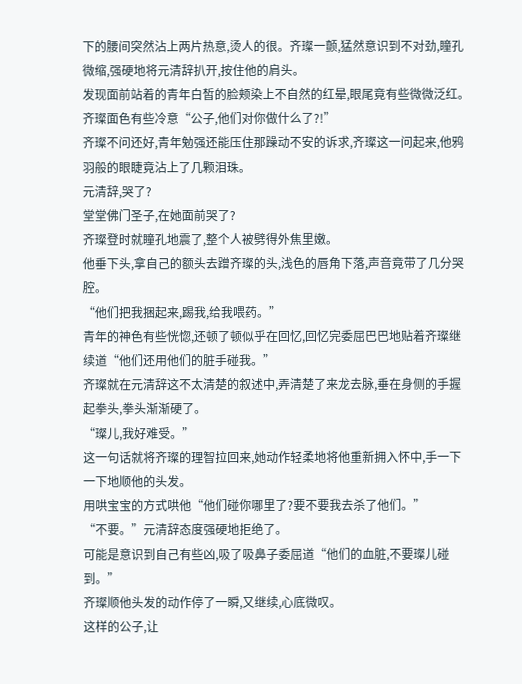下的腰间突然沾上两片热意,烫人的很。齐璨一颤,猛然意识到不对劲,瞳孔微缩,强硬地将元清辞扒开,按住他的肩头。
发现面前站着的青年白皙的脸颊染上不自然的红晕,眼尾竟有些微微泛红。
齐璨面色有些冷意“公子,他们对你做什么了?!”
齐璨不问还好,青年勉强还能压住那躁动不安的诉求,齐璨这一问起来,他鸦羽般的眼睫竟沾上了几颗泪珠。
元清辞,哭了?
堂堂佛门圣子,在她面前哭了?
齐璨登时就瞳孔地震了,整个人被劈得外焦里嫩。
他垂下头,拿自己的额头去蹭齐璨的头,浅色的唇角下落,声音竟带了几分哭腔。
“他们把我捆起来,踢我,给我喂药。”
青年的神色有些恍惚,还顿了顿似乎在回忆,回忆完委屈巴巴地贴着齐璨继续道“他们还用他们的脏手碰我。”
齐璨就在元清辞这不太清楚的叙述中,弄清楚了来龙去脉,垂在身侧的手握起拳头,拳头渐渐硬了。
“璨儿,我好难受。”
这一句话就将齐璨的理智拉回来,她动作轻柔地将他重新拥入怀中,手一下一下地顺他的头发。
用哄宝宝的方式哄他“他们碰你哪里了?要不要我去杀了他们。”
“不要。”元清辞态度强硬地拒绝了。
可能是意识到自己有些凶,吸了吸鼻子委屈道“他们的血脏,不要璨儿碰到。”
齐璨顺他头发的动作停了一瞬,又继续,心底微叹。
这样的公子,让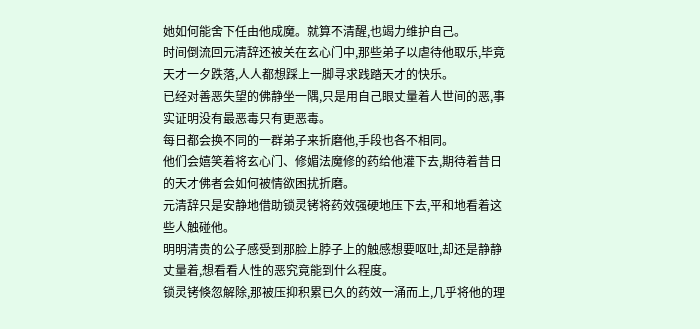她如何能舍下任由他成魔。就算不清醒,也竭力维护自己。
时间倒流回元清辞还被关在玄心门中,那些弟子以虐待他取乐,毕竟天才一夕跌落,人人都想踩上一脚寻求践踏天才的快乐。
已经对善恶失望的佛静坐一隅,只是用自己眼丈量着人世间的恶,事实证明没有最恶毒只有更恶毒。
每日都会换不同的一群弟子来折磨他,手段也各不相同。
他们会嬉笑着将玄心门、修媚法魔修的药给他灌下去,期待着昔日的天才佛者会如何被情欲困扰折磨。
元清辞只是安静地借助锁灵铐将药效强硬地压下去,平和地看着这些人触碰他。
明明清贵的公子感受到那脸上脖子上的触感想要呕吐,却还是静静丈量着,想看看人性的恶究竟能到什么程度。
锁灵铐倏忽解除,那被压抑积累已久的药效一涌而上,几乎将他的理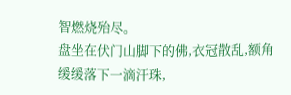智燃烧殆尽。
盘坐在伏门山脚下的佛,衣冠散乱,额角缓缓落下一滴汗珠,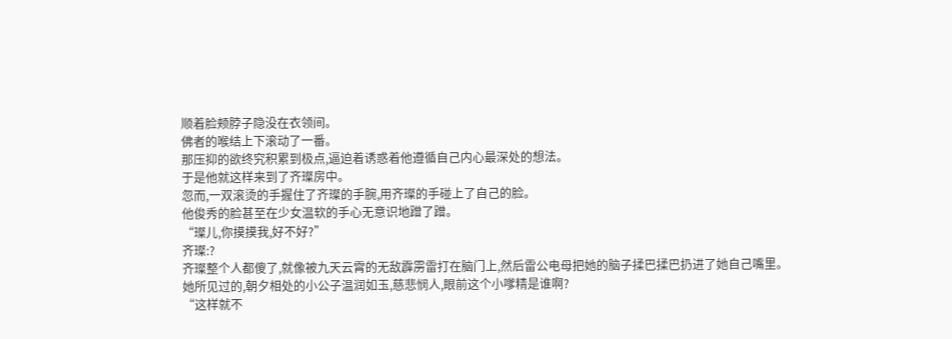顺着脸颊脖子隐没在衣领间。
佛者的喉结上下滚动了一番。
那压抑的欲终究积累到极点,逼迫着诱惑着他遵循自己内心最深处的想法。
于是他就这样来到了齐璨房中。
忽而,一双滚烫的手握住了齐璨的手腕,用齐璨的手碰上了自己的脸。
他俊秀的脸甚至在少女温软的手心无意识地蹭了蹭。
“璨儿,你摸摸我,好不好?”
齐璨:?
齐璨整个人都傻了,就像被九天云霄的无敌霹雳雷打在脑门上,然后雷公电母把她的脑子揉巴揉巴扔进了她自己嘴里。
她所见过的,朝夕相处的小公子温润如玉,慈悲悯人,眼前这个小嗲精是谁啊?
“这样就不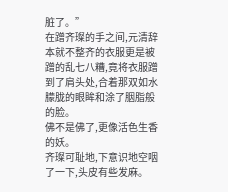脏了。”
在蹭齐璨的手之间,元清辞本就不整齐的衣服更是被蹭的乱七八糟,竟将衣服蹭到了肩头处,合着那双如水朦胧的眼眸和涂了胭脂般的脸。
佛不是佛了,更像活色生香的妖。
齐璨可耻地,下意识地空咽了一下,头皮有些发麻。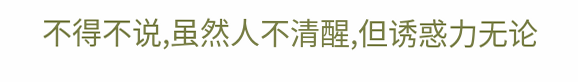不得不说,虽然人不清醒,但诱惑力无论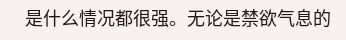是什么情况都很强。无论是禁欲气息的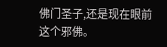佛门圣子,还是现在眼前这个邪佛。